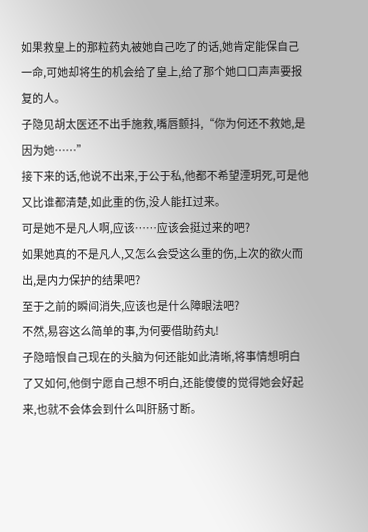如果救皇上的那粒药丸被她自己吃了的话,她肯定能保自己一命,可她却将生的机会给了皇上,给了那个她口口声声要报复的人。
子隐见胡太医还不出手施救,嘴唇颤抖,“你为何还不救她,是因为她……”
接下来的话,他说不出来,于公于私,他都不希望湮玥死,可是他又比谁都清楚,如此重的伤,没人能扛过来。
可是她不是凡人啊,应该……应该会挺过来的吧?
如果她真的不是凡人,又怎么会受这么重的伤,上次的欲火而出,是内力保护的结果吧?
至于之前的瞬间消失,应该也是什么障眼法吧?
不然,易容这么简单的事,为何要借助药丸!
子隐暗恨自己现在的头脑为何还能如此清晰,将事情想明白了又如何,他倒宁愿自己想不明白,还能傻傻的觉得她会好起来,也就不会体会到什么叫肝肠寸断。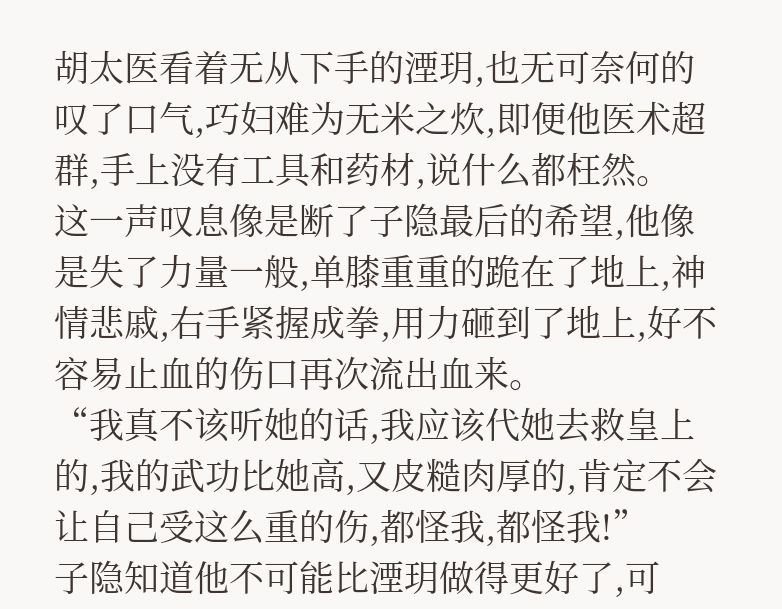胡太医看着无从下手的湮玥,也无可奈何的叹了口气,巧妇难为无米之炊,即便他医术超群,手上没有工具和药材,说什么都枉然。
这一声叹息像是断了子隐最后的希望,他像是失了力量一般,单膝重重的跪在了地上,神情悲戚,右手紧握成拳,用力砸到了地上,好不容易止血的伤口再次流出血来。
“我真不该听她的话,我应该代她去救皇上的,我的武功比她高,又皮糙肉厚的,肯定不会让自己受这么重的伤,都怪我,都怪我!”
子隐知道他不可能比湮玥做得更好了,可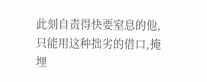此刻自责得快要窒息的他,只能用这种拙劣的借口,掩埋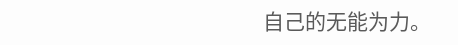自己的无能为力。